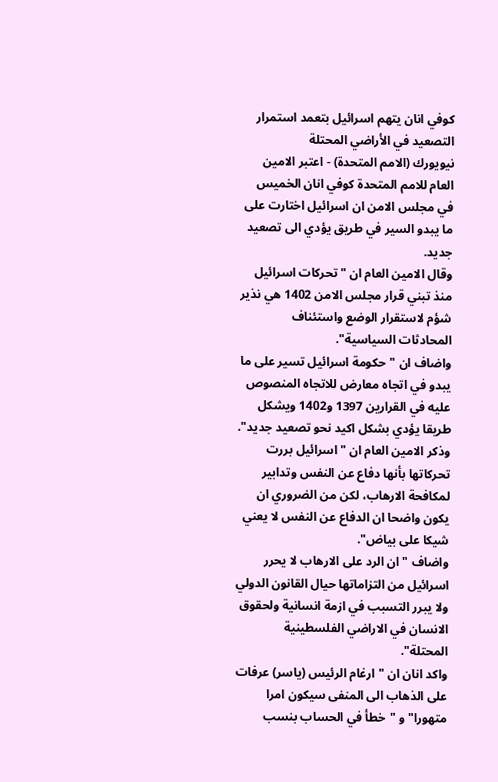كوفي انان يتهم اسرائيل بتعمد استمرار التصعيد في الأراضي المحتلة
نيويورك (الامم المتحدة) - اعتبر الامين العام للامم المتحدة كوفي انان الخميس في مجلس الامن ان اسرائيل اختارت على ما يبدو السير في طريق يؤدي الى تصعيد جديد.
وقال الامين العام ان "تحركات اسرائيل منذ تبني قرار مجلس الامن 1402 هي نذير شؤم لاستقرار الوضع واستئناف المحادثات السياسية".
واضاف ان "حكومة اسرائيل تسير على ما يبدو في اتجاه معارض للاتجاه المنصوص عليه في القرارين 1397 و1402 ويشكل طريقا يؤدي بشكل اكيد نحو تصعيد جديد".
وذكر الامين العام ان "اسرائيل بررت تحركاتها بأنها دفاع عن النفس وتدابير لمكافحة الارهاب، لكن من الضروري ان يكون واضحا ان الدفاع عن النفس لا يعني شيكا على بياض".
واضاف "ان الرد على الارهاب لا يحرر اسرائيل من التزاماتها حيال القانون الدولي ولا يبرر التسبب في ازمة انسانية ولحقوق الانسان في الاراضي الفلسطينية المحتلة".
واكد انان ان "ارغام الرئيس (ياسر) عرفات على الذهاب الى المنفى سيكون امرا متهورا" و "خطأ في الحساب بنسب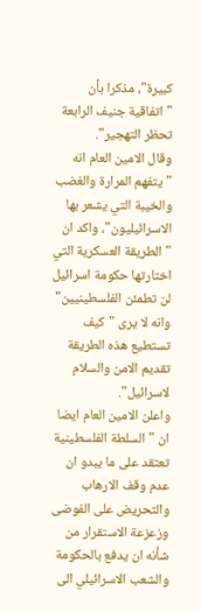كبيرة"، مذكرا بأن "اتفاقية جنيف الرابعة تحظر التهجير".
وقال الامين العام انه "يتفهم المرارة والغضب والخيبة التي يشعر بها الاسرائيليون"، واكد ان "الطريقة العسكرية التي اختارتها حكومة اسرائيل لن تطمئن الفلسطينيين" وانه لا يرى "كيف تستطيع هذه الطريقة تقديم الامن والسلام لاسرائيل".
واعلن الامين العام ايضا ان "السلطة الفلسطينية تعتقد على ما يبدو ان عدم وقف الارهاب والتحريض على الفوضى وزعزعة الاستقرار من شأنه ان يدفع بالحكومة والشعب الاسرائيلي الى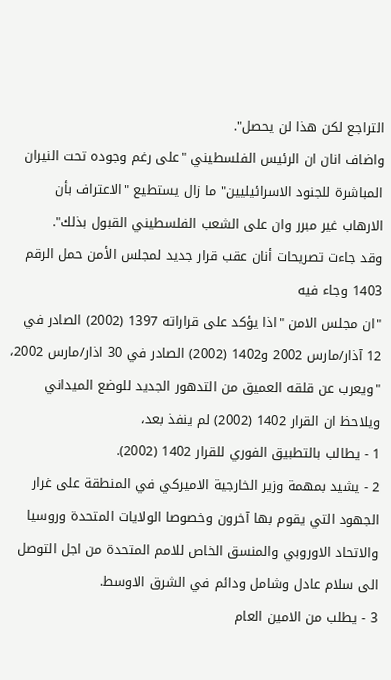التراجع لكن هذا لن يحصل".
واضاف انان ان الرئيس الفلسطيني "على رغم وجوده تحت النيران المباشرة للجنود الاسرائيليين" ما زال يستطيع "الاعتراف بأن الارهاب غير مبرر وان على الشعب الفلسطيني القبول بذلك".
وقد جاءت تصريحات أنان عقب قرار جديد لمجلس الأمن حمل الرقم 1403 وجاء فيه
"ان مجلس الامن "اذا يؤكد على قراراته 1397 (2002) الصادر في 12 آذار/مارس 2002 و1402 (2002) الصادر في 30 اذار/مارس 2002، "ويعرب عن قلقه العميق من التدهور الجديد للوضع الميداني ويلاحظ ان القرار 1402 (2002) لم ينفذ بعد،
1 - يطالب بالتطبيق الفوري للقرار 1402 (2002).
2 - يشيد بمهمة وزير الخارجية الاميركي في المنطقة على غرار الجهود التي يقوم بها آخرون وخصوصا الولايات المتحدة وروسيا والاتحاد الاوروبي والمنسق الخاص للامم المتحدة من اجل التوصل الى سلام عادل وشامل ودائم في الشرق الاوسط.
3 - يطلب من الامين العام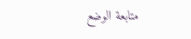متابعة الوضع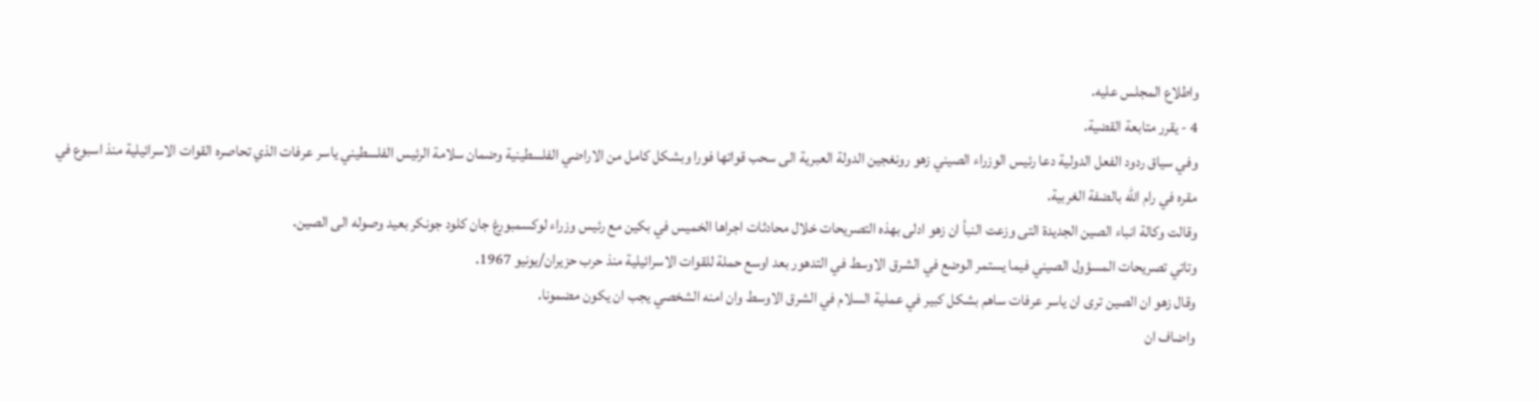واطلاع المجلس عليه.
4 - يقرر متابعة القضية.
وفي سياق ردود الفعل الدولية دعا رئيس الوزراء الصيني زهو رونغجين الدولة العبرية الى سحب قواتها فورا وبشكل كامل من الاراضي الفلسطينية وضمان سلامة الرئيس الفلسطيني ياسر عرفات الذي تحاصره القوات الاسرائيلية منذ اسبوع في مقره في رام الله بالضفة الغربية.
وقالت وكالة انباء الصين الجديدة التى وزعت النبأ ان زهو ادلى بهذه التصريحات خلال محادثات اجراها الخميس في بكين مع رئيس وزراء لوكسمبورغ جان كلود جونكر بعيد وصوله الى الصين.
وتاتي تصريحات المسؤول الصيني فيما يستمر الوضع في الشرق الاوسط في التدهور بعد اوسع حملة للقوات الاسرائيلية منذ حرب حزيران/يونيو 1967.
وقال زهو ان الصين ترى ان ياسر عرفات ساهم بشكل كبير في عملية السلام في الشرق الاوسط وان امنه الشخصي يجب ان يكون مضمونا.
واضاف ان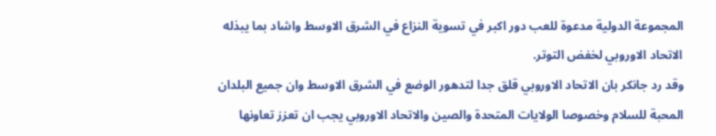المجموعة الدولية مدعوة للعب دور اكبر في تسوية النزاع في الشرق الاوسط واشاد بما يبذله الاتحاد الاوروبي لخفض التوتر.
وقد رد جانكر بان الاتحاد الاوروبي قلق جدا لتدهور الوضع في الشرق الاوسط وان جميع البلدان المحبة للسلام وخصوصا الولايات المتحدة والصين والاتحاد الاوروبي يجب ان تعزز تعاونها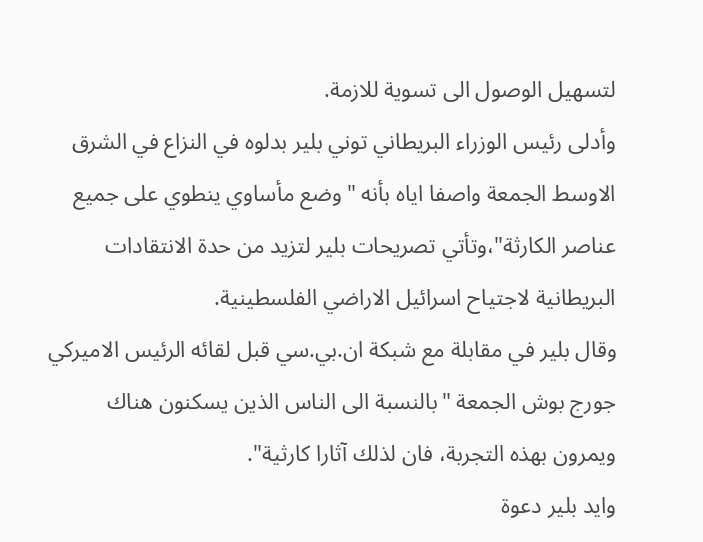لتسهيل الوصول الى تسوية للازمة.
وأدلى رئيس الوزراء البريطاني توني بلير بدلوه في النزاع في الشرق الاوسط الجمعة واصفا اياه بأنه "وضع مأساوي ينطوي على جميع عناصر الكارثة"،وتأتي تصريحات بلير لتزيد من حدة الانتقادات البريطانية لاجتياح اسرائيل الاراضي الفلسطينية.
وقال بلير في مقابلة مع شبكة ان.بي.سي قبل لقائه الرئيس الاميركي جورج بوش الجمعة "بالنسبة الى الناس الذين يسكنون هناك ويمرون بهذه التجربة، فان لذلك آثارا كارثية".
وايد بلير دعوة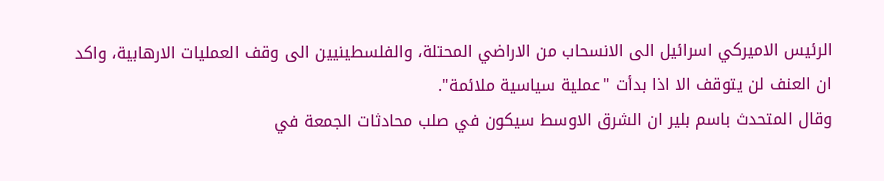الرئيس الاميركي اسرائيل الى الانسحاب من الاراضي المحتلة، والفلسطينيين الى وقف العمليات الارهابية، واكد ان العنف لن يتوقف الا اذا بدأت "عملية سياسية ملائمة".
وقال المتحدث باسم بلير ان الشرق الاوسط سيكون في صلب محادثات الجمعة في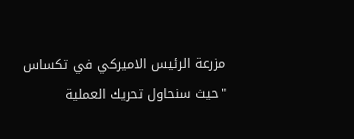مزرعة الرئيس الاميركي في تكساس "حيث سنحاول تحريك العملية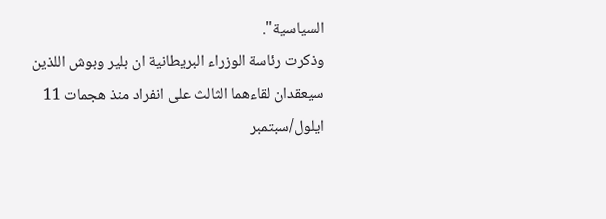السياسية".
وذكرت رئاسة الوزراء البريطانية ان بلير وبوش اللذين سيعقدان لقاءهما الثالث على انفراد منذ هجمات 11 ايلول/سبتمبر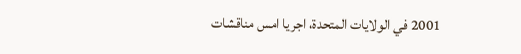2001 في الولايات المتحدة، اجريا امس مناقشات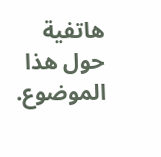هاتفية حول هذا الموضوع.